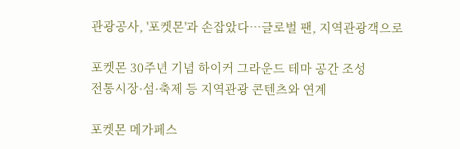관광공사, '포켓몬'과 손잡았다…글로벌 팬, 지역관광객으로

포켓몬 30주년 기념 하이커 그라운드 테마 공간 조성
전통시장·섬·축제 등 지역관광 콘텐츠와 연계

포켓몬 메가페스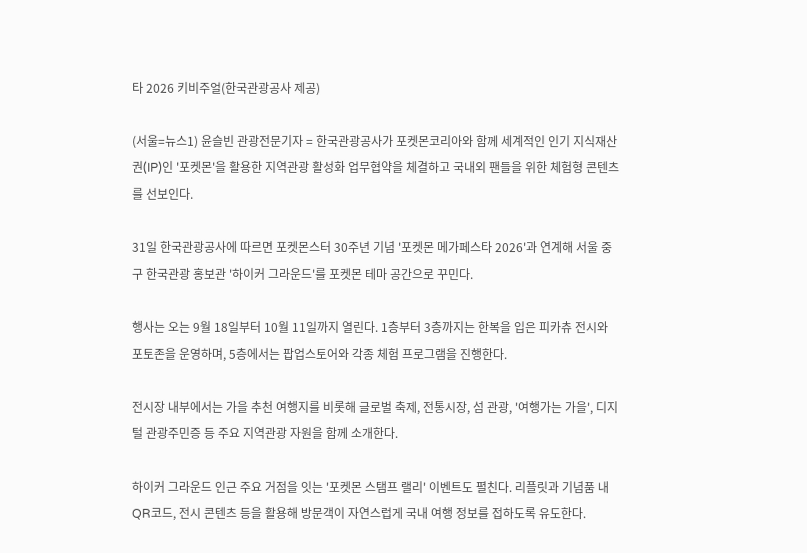타 2026 키비주얼(한국관광공사 제공)

(서울=뉴스1) 윤슬빈 관광전문기자 = 한국관광공사가 포켓몬코리아와 함께 세계적인 인기 지식재산권(IP)인 '포켓몬'을 활용한 지역관광 활성화 업무협약을 체결하고 국내외 팬들을 위한 체험형 콘텐츠를 선보인다.

31일 한국관광공사에 따르면 포켓몬스터 30주년 기념 '포켓몬 메가페스타 2026'과 연계해 서울 중구 한국관광 홍보관 '하이커 그라운드'를 포켓몬 테마 공간으로 꾸민다.

행사는 오는 9월 18일부터 10월 11일까지 열린다. 1층부터 3층까지는 한복을 입은 피카츄 전시와 포토존을 운영하며, 5층에서는 팝업스토어와 각종 체험 프로그램을 진행한다.

전시장 내부에서는 가을 추천 여행지를 비롯해 글로벌 축제, 전통시장, 섬 관광, '여행가는 가을', 디지털 관광주민증 등 주요 지역관광 자원을 함께 소개한다.

하이커 그라운드 인근 주요 거점을 잇는 '포켓몬 스탬프 랠리' 이벤트도 펼친다. 리플릿과 기념품 내 QR코드, 전시 콘텐츠 등을 활용해 방문객이 자연스럽게 국내 여행 정보를 접하도록 유도한다.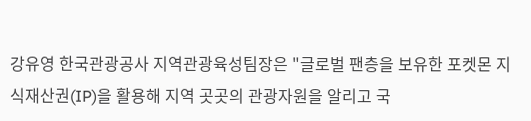강유영 한국관광공사 지역관광육성팀장은 "글로벌 팬층을 보유한 포켓몬 지식재산권(IP)을 활용해 지역 곳곳의 관광자원을 알리고 국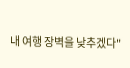내 여행 장벽을 낮추겠다"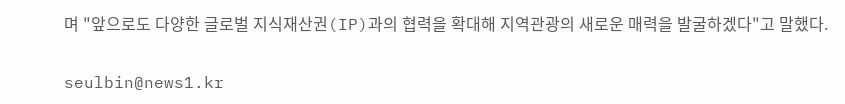며 "앞으로도 다양한 글로벌 지식재산권(IP)과의 협력을 확대해 지역관광의 새로운 매력을 발굴하겠다"고 말했다.

seulbin@news1.kr